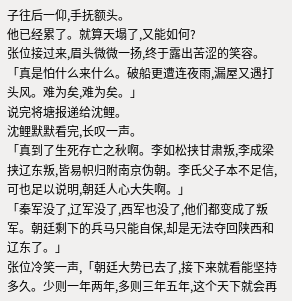子往后一仰,手抚额头。
他已经累了。就算天塌了,又能如何?
张位接过来,眉头微微一扬,终于露出苦涩的笑容。
「真是怕什么来什么。破船更遭连夜雨,漏屋又遇打头风。难为矣,难为矣。」
说完将塘报递给沈鲤。
沈鲤默默看完,长叹一声。
「真到了生死存亡之秋啊。李如松挟甘肃叛,李成梁挟辽东叛,皆易帜归附南京伪朝。李氏父子本不足信,可也足以说明,朝廷人心大失啊。」
「秦军没了,辽军没了,西军也没了,他们都变成了叛军。朝廷剩下的兵马只能自保,却是无法夺回陕西和辽东了。」
张位冷笑一声,「朝廷大势已去了,接下来就看能坚持多久。少则一年两年,多则三年五年,这个天下就会再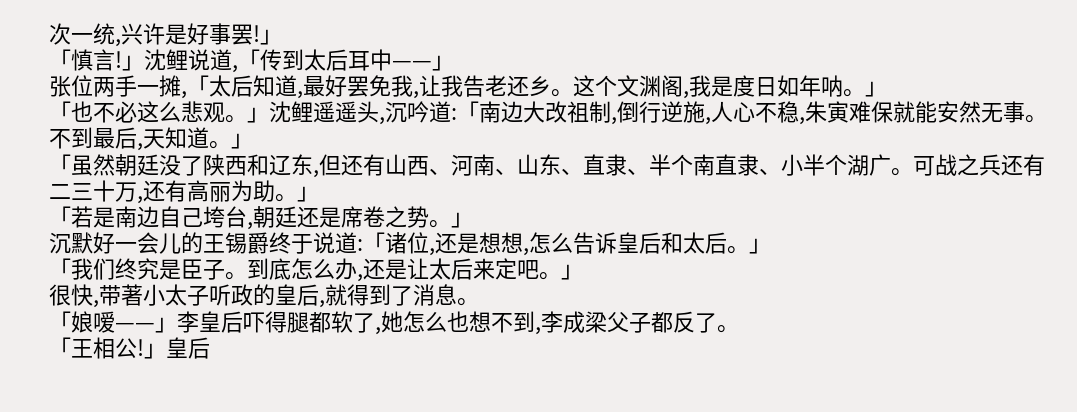次一统,兴许是好事罢!」
「慎言!」沈鲤说道,「传到太后耳中——」
张位两手一摊,「太后知道,最好罢免我,让我告老还乡。这个文渊阁,我是度日如年呐。」
「也不必这么悲观。」沈鲤遥遥头,沉吟道:「南边大改祖制,倒行逆施,人心不稳,朱寅难保就能安然无事。不到最后,天知道。」
「虽然朝廷没了陕西和辽东,但还有山西、河南、山东、直隶、半个南直隶、小半个湖广。可战之兵还有二三十万,还有高丽为助。」
「若是南边自己垮台,朝廷还是席卷之势。」
沉默好一会儿的王锡爵终于说道:「诸位,还是想想,怎么告诉皇后和太后。」
「我们终究是臣子。到底怎么办,还是让太后来定吧。」
很快,带著小太子听政的皇后,就得到了消息。
「娘嗳——」李皇后吓得腿都软了,她怎么也想不到,李成梁父子都反了。
「王相公!」皇后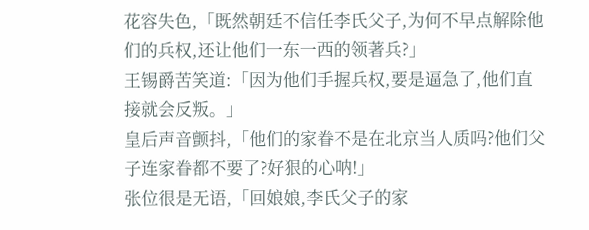花容失色,「既然朝廷不信任李氏父子,为何不早点解除他们的兵权,还让他们一东一西的领著兵?」
王锡爵苦笑道:「因为他们手握兵权,要是逼急了,他们直接就会反叛。」
皇后声音颤抖,「他们的家眷不是在北京当人质吗?他们父子连家眷都不要了?好狠的心呐!」
张位很是无语,「回娘娘,李氏父子的家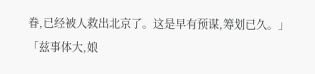眷,已经被人救出北京了。这是早有预谋,筹划已久。」
「兹事体大,娘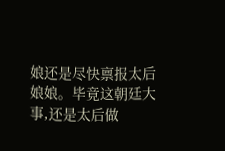娘还是尽快禀报太后娘娘。毕竟这朝廷大事,还是太后做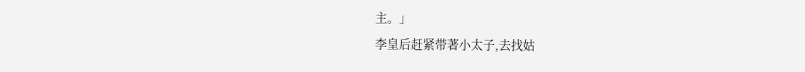主。」
李皇后赶紧带著小太子,去找姑